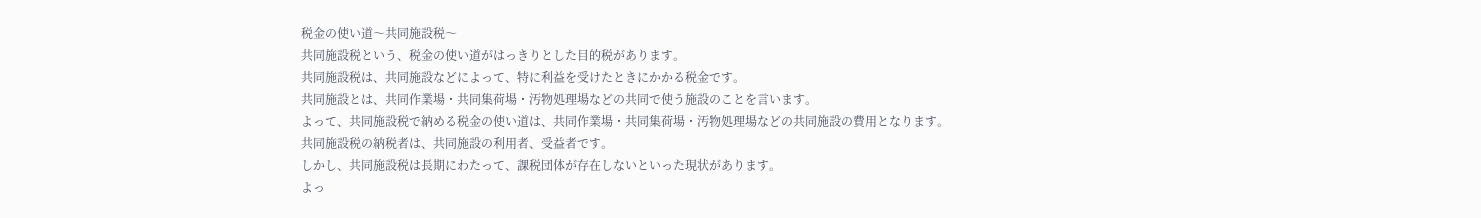税金の使い道〜共同施設税〜
共同施設税という、税金の使い道がはっきりとした目的税があります。
共同施設税は、共同施設などによって、特に利益を受けたときにかかる税金です。
共同施設とは、共同作業場・共同集荷場・汚物処理場などの共同で使う施設のことを言います。
よって、共同施設税で納める税金の使い道は、共同作業場・共同集荷場・汚物処理場などの共同施設の費用となります。
共同施設税の納税者は、共同施設の利用者、受益者です。
しかし、共同施設税は長期にわたって、課税団体が存在しないといった現状があります。
よっ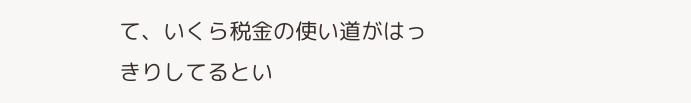て、いくら税金の使い道がはっきりしてるとい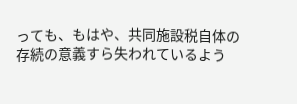っても、もはや、共同施設税自体の存続の意義すら失われているよう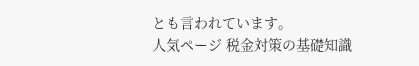とも言われています。
人気ページ 税金対策の基礎知識